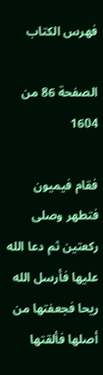فهرس الكتاب

الصفحة 86 من 1604

فقام فيميون فتطهر وصلى ركعتين ثم دعا الله عليها فأرسل الله ريحا فجعفتها من أصلها فألقتها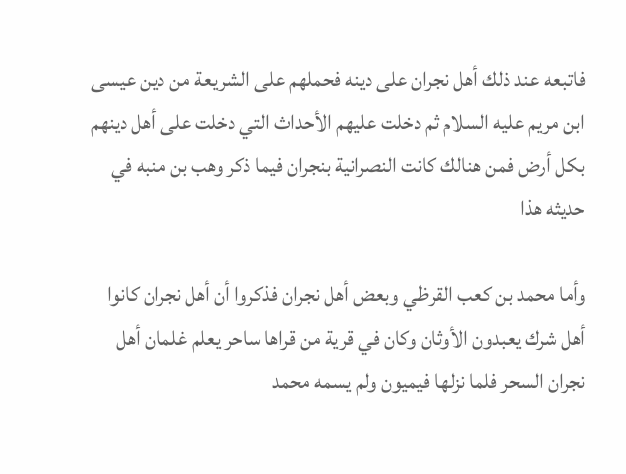فاتبعه عند ذلك أهل نجران على دينه فحملهم على الشريعة من دين عيسى ابن مريم عليه السلام ثم دخلت عليهم الأحداث التي دخلت على أهل دينهم بكل أرض فمن هنالك كانت النصرانية بنجران فيما ذكر وهب بن منبه في حديثه هذا

وأما محمد بن كعب القرظي وبعض أهل نجران فذكروا أن أهل نجران كانوا أهل شرك يعبدون الأوثان وكان في قرية من قراها ساحر يعلم غلمان أهل نجران السحر فلما نزلها فيميون ولم يسمه محمد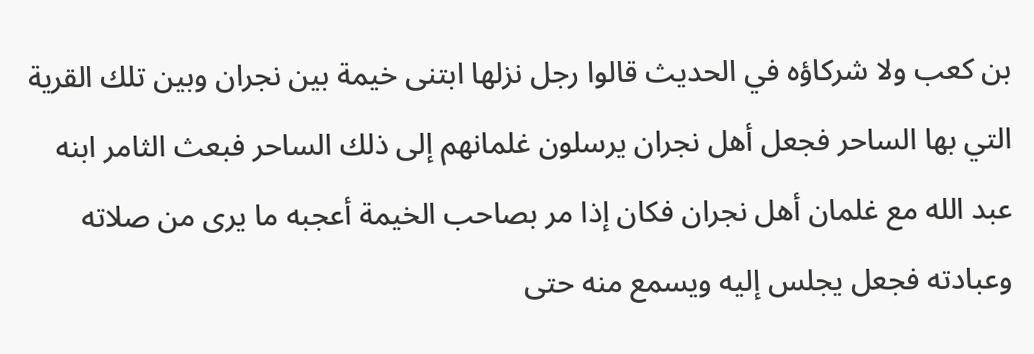بن كعب ولا شركاؤه في الحديث قالوا رجل نزلها ابتنى خيمة بين نجران وبين تلك القرية التي بها الساحر فجعل أهل نجران يرسلون غلمانهم إلى ذلك الساحر فبعث الثامر ابنه عبد الله مع غلمان أهل نجران فكان إذا مر بصاحب الخيمة أعجبه ما يرى من صلاته وعبادته فجعل يجلس إليه ويسمع منه حتى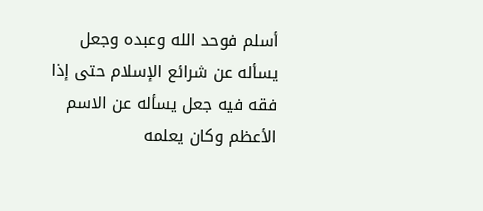أسلم فوحد الله وعبده وجعل يسأله عن شرائع الإسلام حتى إذا فقه فيه جعل يسأله عن الاسم الأعظم وكان يعلمه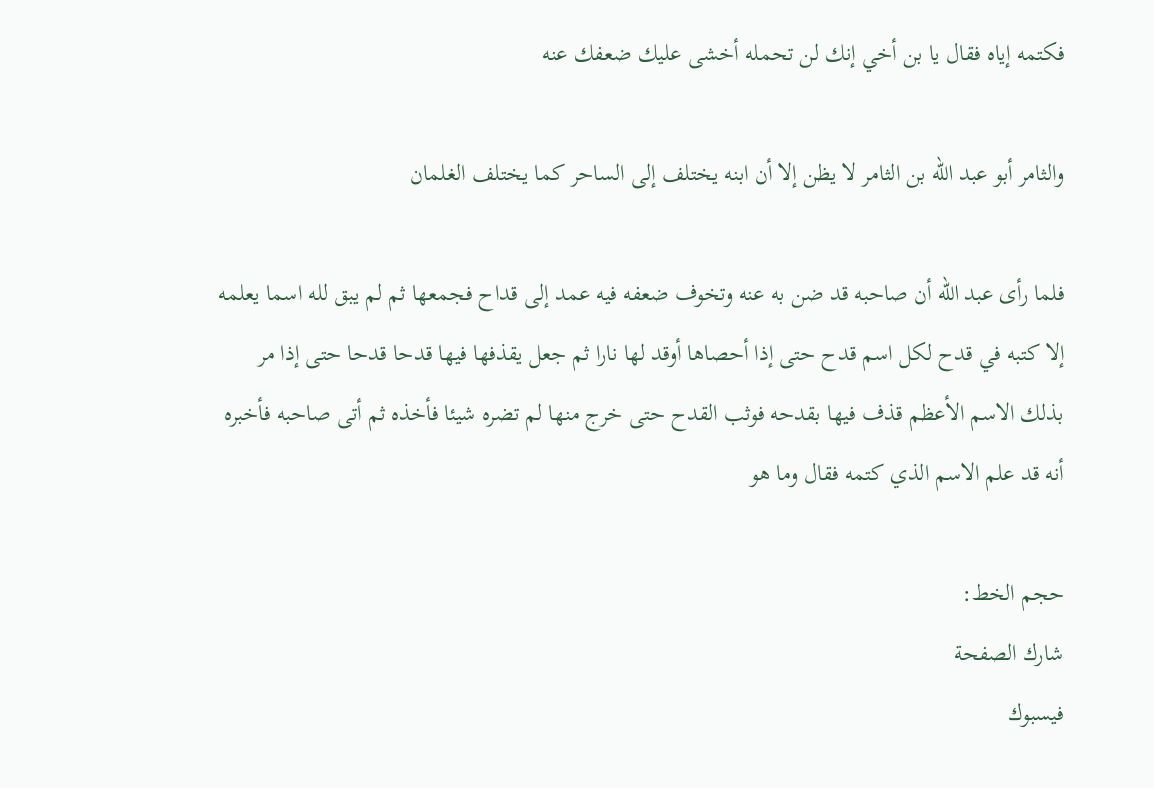فكتمه إياه فقال يا بن أخي إنك لن تحمله أخشى عليك ضعفك عنه

والثامر أبو عبد الله بن الثامر لا يظن إلا أن ابنه يختلف إلى الساحر كما يختلف الغلمان

فلما رأى عبد الله أن صاحبه قد ضن به عنه وتخوف ضعفه فيه عمد إلى قداح فجمعها ثم لم يبق لله اسما يعلمه إلا كتبه في قدح لكل اسم قدح حتى إذا أحصاها أوقد لها نارا ثم جعل يقذفها فيها قدحا قدحا حتى إذا مر بذلك الاسم الأعظم قذف فيها بقدحه فوثب القدح حتى خرج منها لم تضره شيئا فأخذه ثم أتى صاحبه فأخبره أنه قد علم الاسم الذي كتمه فقال وما هو

حجم الخط:
شارك الصفحة
فيسبوك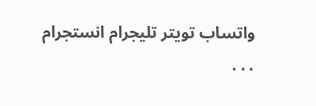واتساب تويتر تليجرام انستجرام
. . .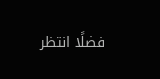فضلًا انتظر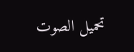تحميل الصوت